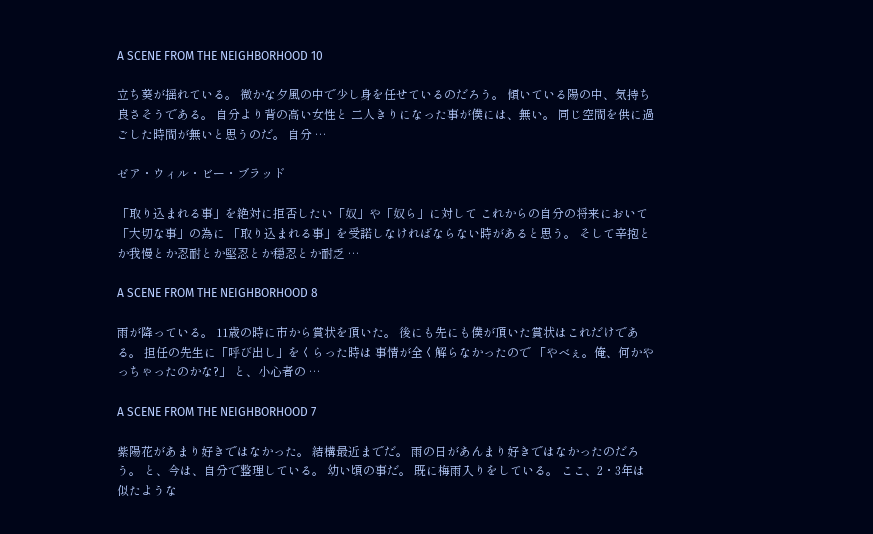A SCENE FROM THE NEIGHBORHOOD 10

立ち葵が揺れている。 微かな夕風の中で少し身を任せているのだろう。 傾いている陽の中、気持ち良さそうである。 自分より背の高い女性と 二人きりになった事が僕には、無い。 同じ空間を供に過ごした時間が無いと思うのだ。 自分 …

ゼア・ウィル・ビー・ブラッド

「取り込まれる事」を絶対に拒否したい「奴」や「奴ら」に対して これからの自分の将来において「大切な事」の為に 「取り込まれる事」を受諾しなければならない時があると思う。 そして辛抱とか我慢とか忍耐とか堅忍とか穏忍とか耐乏 …

A SCENE FROM THE NEIGHBORHOOD 8

雨が降っている。 11歳の時に市から賞状を頂いた。 後にも先にも僕が頂いた賞状はこれだけである。 担任の先生に「呼び出し」をくらった時は 事情が全く解らなかったので 「やべぇ。俺、何かやっちゃったのかな?」 と、小心者の …

A SCENE FROM THE NEIGHBORHOOD 7

紫陽花があまり好きではなかった。 結構最近までだ。 雨の日があんまり好きではなかったのだろう。 と、今は、自分で整理している。 幼い頃の事だ。 既に梅雨入りをしている。 ここ、2・3年は似たような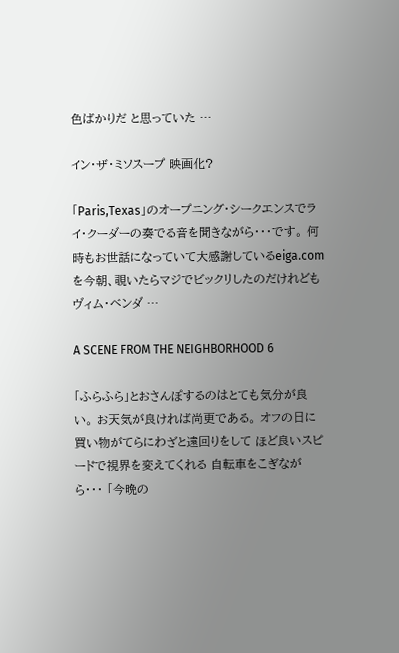色ばかりだ と思っていた …

イン・ザ・ミソスープ 映画化?

「Paris,Texas」のオープニング・シークエンスでライ・クーダーの奏でる音を聞きながら・・・です。 何時もお世話になっていて大感謝しているeiga.comを今朝、覗いたらマジでビックリしたのだけれどもヴィム・ベンダ …

A SCENE FROM THE NEIGHBORHOOD 6

「ふらふら」とおさんぽするのはとても気分が良い。 お天気が良ければ尚更である。 オフの日に買い物がてらにわざと遠回りをして ほど良いスピードで視界を変えてくれる 自転車をこぎながら・・・ 「今晩の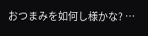おつまみを如何し様かな? …